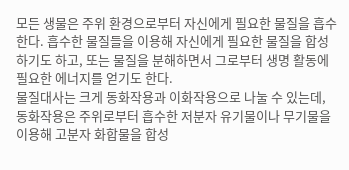모든 생물은 주위 환경으로부터 자신에게 필요한 물질을 흡수한다. 흡수한 물질들을 이용해 자신에게 필요한 물질을 합성하기도 하고, 또는 물질을 분해하면서 그로부터 생명 활동에 필요한 에너지를 얻기도 한다.
물질대사는 크게 동화작용과 이화작용으로 나눌 수 있는데, 동화작용은 주위로부터 흡수한 저분자 유기물이나 무기물을 이용해 고분자 화합물을 합성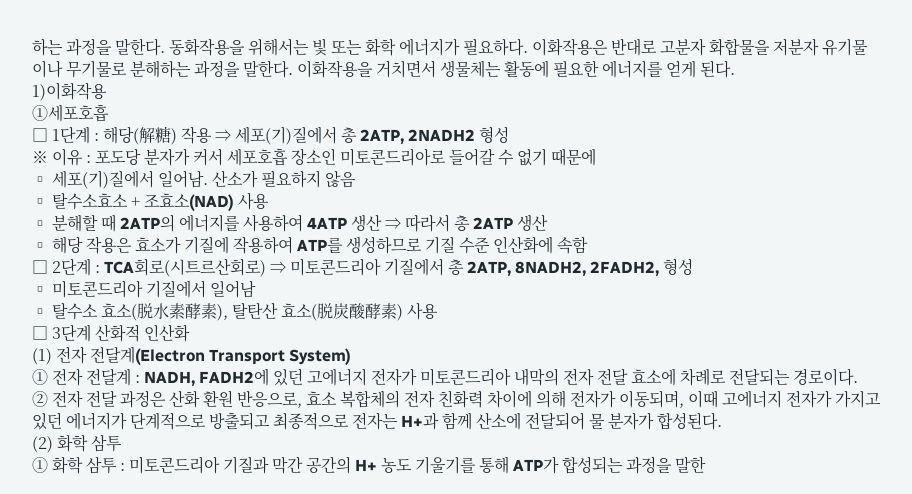하는 과정을 말한다. 동화작용을 위해서는 빛 또는 화학 에너지가 필요하다. 이화작용은 반대로 고분자 화합물을 저분자 유기물이나 무기물로 분해하는 과정을 말한다. 이화작용을 거치면서 생물체는 활동에 필요한 에너지를 얻게 된다.
1)이화작용
①세포호흡
□ 1단계 : 해당(解糖) 작용 ⇒ 세포(기)질에서 총 2ATP, 2NADH2 형성
※ 이유 : 포도당 분자가 커서 세포호흡 장소인 미토콘드리아로 들어갈 수 없기 때문에
▫ 세포(기)질에서 일어남. 산소가 필요하지 않음
▫ 탈수소효소 + 조효소(NAD) 사용
▫ 분해할 때 2ATP의 에너지를 사용하여 4ATP 생산 ⇒ 따라서 총 2ATP 생산
▫ 해당 작용은 효소가 기질에 작용하여 ATP를 생성하므로 기질 수준 인산화에 속함
□ 2단계 : TCA회로(시트르산회로) ⇒ 미토콘드리아 기질에서 총 2ATP, 8NADH2, 2FADH2, 형성
▫ 미토콘드리아 기질에서 일어남
▫ 탈수소 효소(脱水素酵素), 탈탄산 효소(脱炭酸酵素) 사용
□ 3단계 산화적 인산화
(1) 전자 전달계(Electron Transport System)
① 전자 전달계 : NADH, FADH2에 있던 고에너지 전자가 미토콘드리아 내막의 전자 전달 효소에 차례로 전달되는 경로이다.
② 전자 전달 과정은 산화 환원 반응으로, 효소 복합체의 전자 친화력 차이에 의해 전자가 이동되며, 이때 고에너지 전자가 가지고 있던 에너지가 단계적으로 방출되고 최종적으로 전자는 H+과 함께 산소에 전달되어 물 분자가 합성된다.
(2) 화학 삼투
① 화학 삼투 : 미토콘드리아 기질과 막간 공간의 H+ 농도 기울기를 통해 ATP가 합성되는 과정을 말한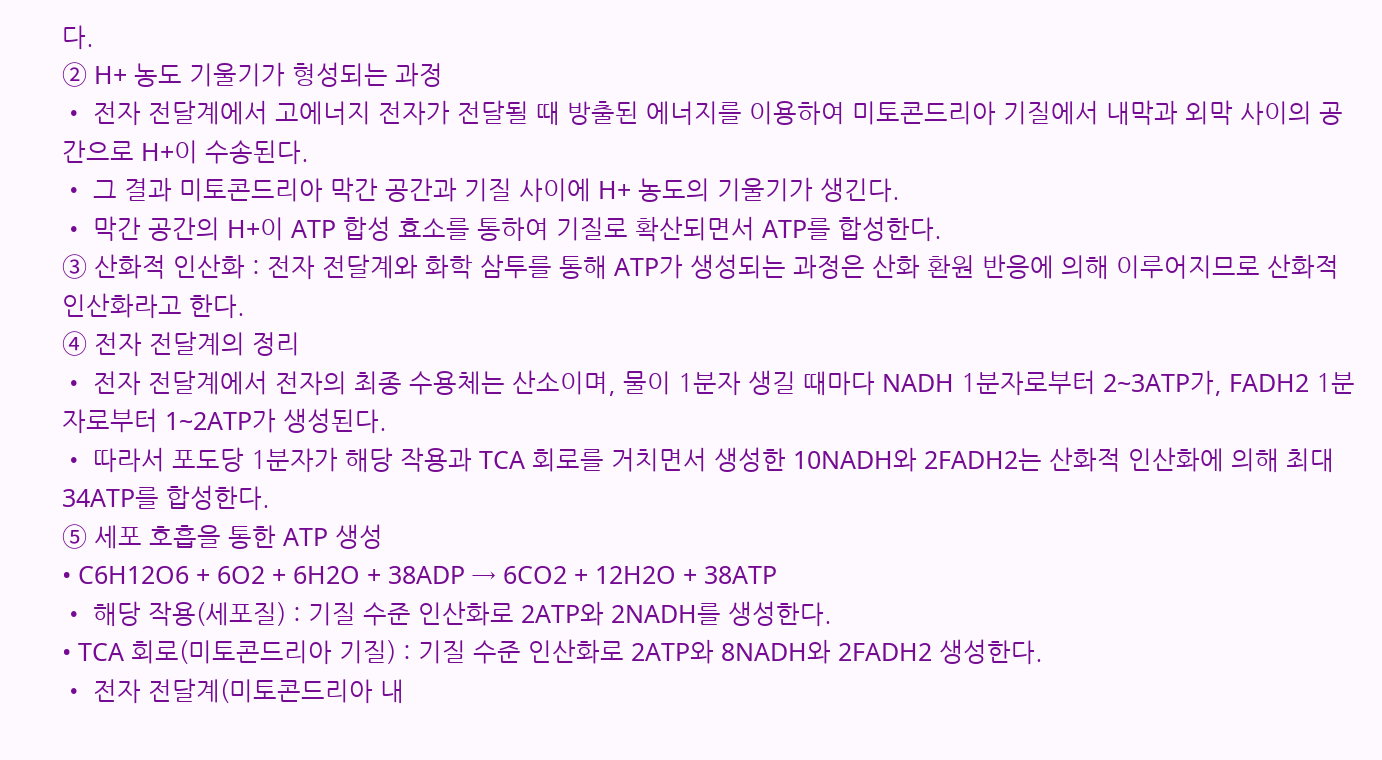다.
② H+ 농도 기울기가 형성되는 과정
• 전자 전달계에서 고에너지 전자가 전달될 때 방출된 에너지를 이용하여 미토콘드리아 기질에서 내막과 외막 사이의 공간으로 H+이 수송된다.
• 그 결과 미토콘드리아 막간 공간과 기질 사이에 H+ 농도의 기울기가 생긴다.
• 막간 공간의 H+이 ATP 합성 효소를 통하여 기질로 확산되면서 ATP를 합성한다.
③ 산화적 인산화 : 전자 전달계와 화학 삼투를 통해 ATP가 생성되는 과정은 산화 환원 반응에 의해 이루어지므로 산화적 인산화라고 한다.
④ 전자 전달계의 정리
• 전자 전달계에서 전자의 최종 수용체는 산소이며, 물이 1분자 생길 때마다 NADH 1분자로부터 2~3ATP가, FADH2 1분자로부터 1~2ATP가 생성된다.
• 따라서 포도당 1분자가 해당 작용과 TCA 회로를 거치면서 생성한 10NADH와 2FADH2는 산화적 인산화에 의해 최대 34ATP를 합성한다.
⑤ 세포 호흡을 통한 ATP 생성
• C6H12O6 + 6O2 + 6H2O + 38ADP → 6CO2 + 12H2O + 38ATP
• 해당 작용(세포질) : 기질 수준 인산화로 2ATP와 2NADH를 생성한다.
• TCA 회로(미토콘드리아 기질) : 기질 수준 인산화로 2ATP와 8NADH와 2FADH2 생성한다.
• 전자 전달계(미토콘드리아 내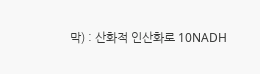막) : 산화적 인산화로 10NADH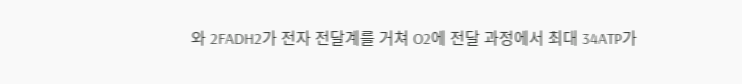와 2FADH2가 전자 전달계를 거쳐 O2에 전달 과정에서 최대 34ATP가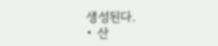생성된다.
• 산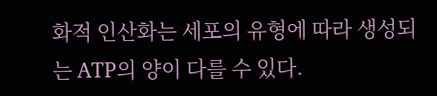화적 인산화는 세포의 유형에 따라 생성되는 ATP의 양이 다를 수 있다.